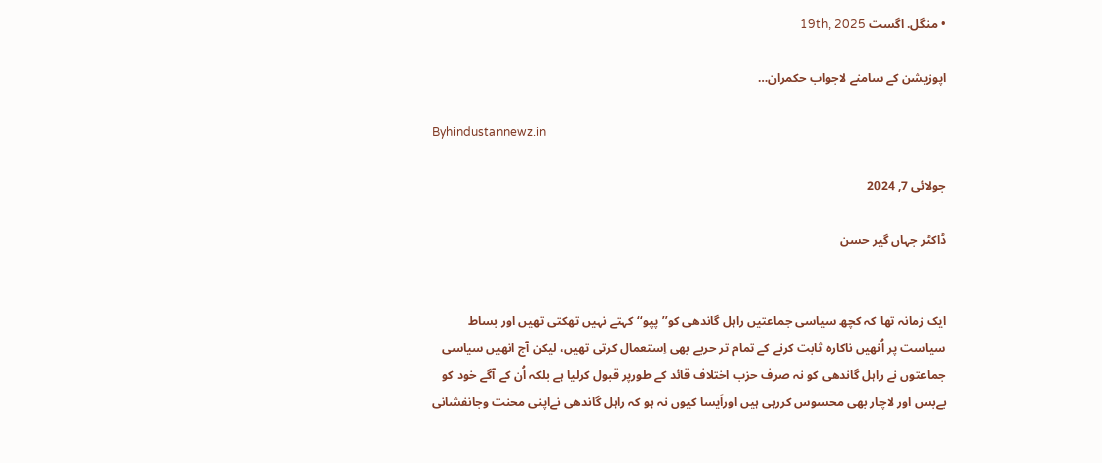• منگل. اگست 19th, 2025

اپوزیشن کے سامنے لاجواب حکمران…

Byhindustannewz.in

جولائی 7, 2024

ڈاکٹر جہاں گیر حسن


ایک زمانہ تھا کہ کچھ سیاسی جماعتیں راہل گاندھی کو’’پپو‘‘کہتے نہیں تھکتی تھیں اور بساط سیاست پر اُنھیں ناکارہ ثابت کرنے کے تمام تر حربے بھی اِستعمال کرتی تھیں، لیکن آج انھیں سیاسی جماعتوں نے راہل گاندھی کو نہ صرف حزب اختلاف قائد کے طورپر قبول کرلیا ہے بلکہ اُن کے آگے خود کو بےبس اور لاچار بھی محسوس کررہی ہیں اوراَیسا کیوں نہ ہو کہ راہل گاندھی نےاپنی محنت وجانفشانی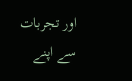اور تجربات سے اپنے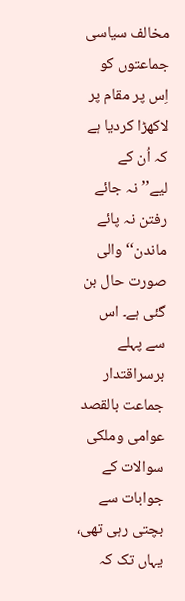مخالف سیاسی جماعتوں کو اِس پر مقام پر لاکھڑا کردیا ہے کہ اُن کے لیے’’نہ جائے رفتن نہ پائے ماندن‘‘ والی صورت حال بن گئی ہے۔ اس سے پہلے برسراقتدار جماعت بالقصد عوامی وملکی سوالات کے جوابات سے بچتی رہی تھی، یہاں تک کہ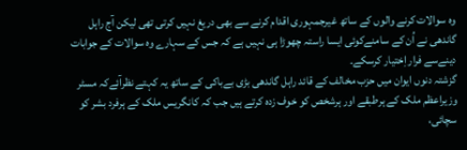وہ سوالات کرنے والوں کے ساتھ غیرجمہوری اقدام کرنے سے بھی دریغ نہیں کرتی تھی لیکن آج راہل گاندھی نے اُن کے سامنےکوئی ایسا راستہ چھوڑا ہی نہیں ہے کہ جس کے سہارے وہ سوالات کے جوابات دینےسے فرار اِختیار کرسکے۔
گزشتہ دنوں ایوان میں حزب مخالف کے قائد راہل گاندھی بڑی بےباکی کے ساتھ یہ کہتے نظرآئےکہ مسٹر وزیراعظم ملک کے ہرطبقے اور ہرشخص کو خوف زدہ کرتے ہیں جب کہ کانگریس ملک کے ہرفرد بشر کو سچائی،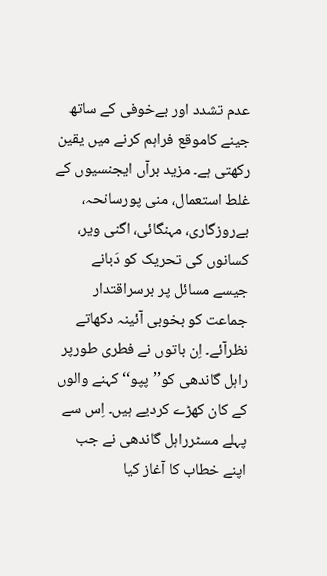عدم تشدد اور بےخوفی کے ساتھ جینے کاموقع فراہم کرنے میں یقین رکھتی ہے۔ مزید برآں ایجنسیوں کے غلط استعمال، منی پورسانحہ، بےروزگاری، مہنگائی، اگنی ویر، کسانوں کی تحریک کو دَبانے جیسے مسائل پر برسراقتدار جماعت کو بخوبی آئینہ دکھاتے نظرآئے۔ اِن باتوں نے فطری طورپر راہل گاندھی کو’’پپو‘‘ کہنے والوں کے کان کھڑے کردیے ہیں۔ اِس سے پہلے مسٹرراہل گاندھی نے جب اپنے خطاب کا آغاز کیا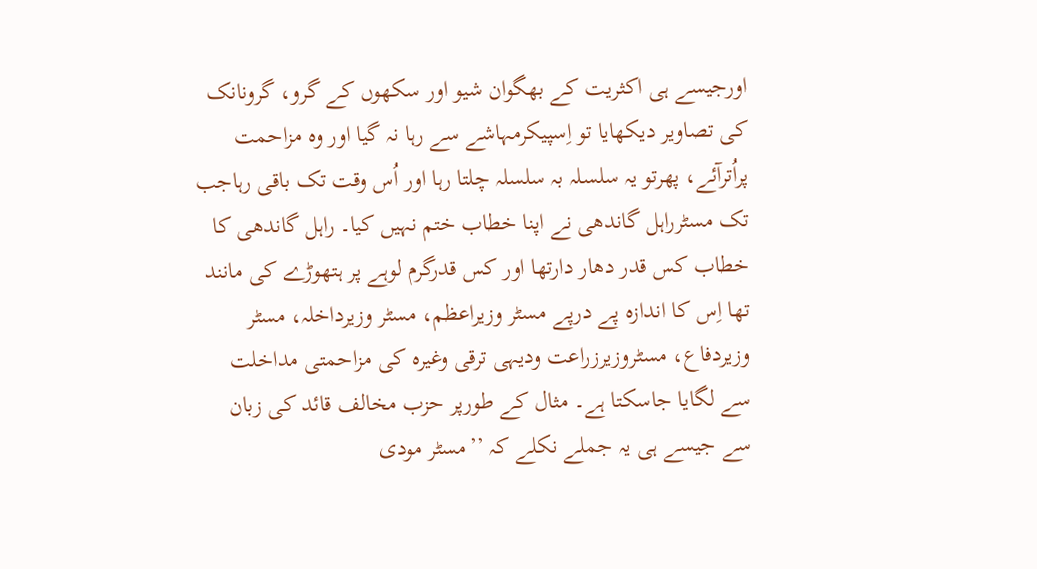اورجیسے ہی اکثریت کے بھگوان شیو اور سکھوں کے گرو، گرونانک کی تصاویر دیکھایا تو اِسپیکرمہاشے سے رہا نہ گیا اور وہ مزاحمت پراُترآئے، پھرتو یہ سلسلہ بہ سلسلہ چلتا رہا اور اُس وقت تک باقی رہاجب تک مسٹرراہل گاندھی نے اپنا خطاب ختم نہیں کیا۔ راہل گاندھی کا خطاب کس قدر دھار دارتھا اور کس قدرگرم لوہے پر ہتھوڑے کی مانند تھا اِس کا اندازہ پے درپے مسٹر وزیراعظم، مسٹر وزیرداخلہ، مسٹر وزیردفاع، مسٹروزیرزراعت ودیہی ترقی وغیرہ کی مزاحمتی مداخلت سے لگایا جاسکتا ہے۔ مثال کے طورپر حزب مخالف قائد کی زبان سے جیسے ہی یہ جملے نکلے کہ ’’مسٹر مودی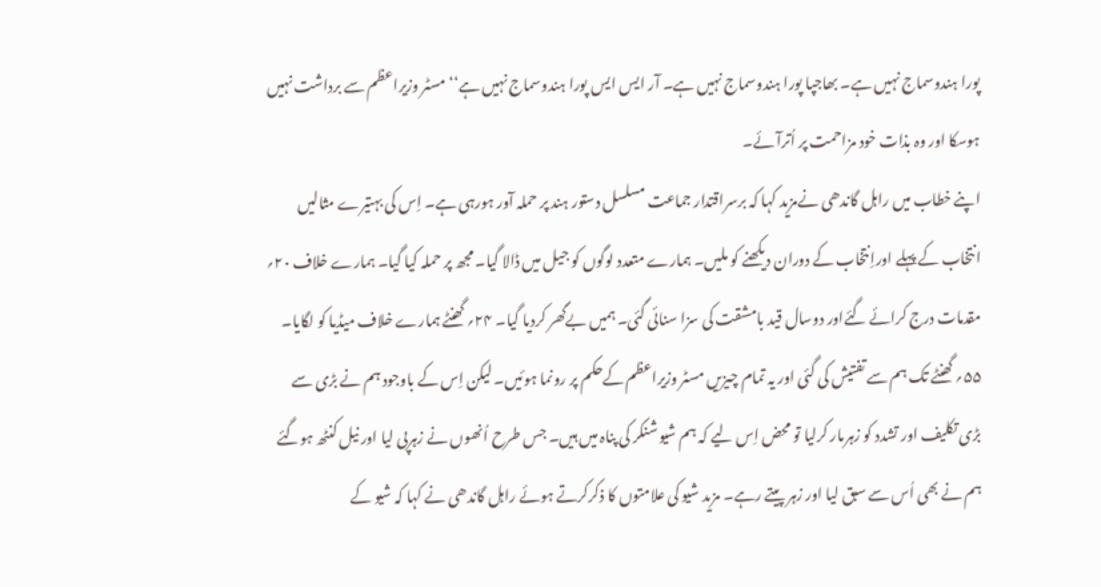پورا ہندوسماج نہیں ہے۔ بھاجپا پورا ہندوسماج نہیں ہے۔ آر ایس ایس پورا ہندوسماج نہیں ہے‘‘ مسٹر وزیراعظم سے برداشت نہیں ہوسکا اور وہ بذات خود مزاحمت پر اُترآئے۔
اپنے خطاب میں راہل گاندھی نےمزید کہا کہ برسراقتدار جماعت مسلسل دستور ہند پر حملہ آور ہورہی ہے۔ اِس کی بہتیرے مثالیں انتخاب کے پہلے اوراِنتخاب کے دوران دیکھنے کو ملیں۔ ہمارے متعدد لوگوں کو جیل میں ڈالا گیا۔ مجھ پر حملہ کیا گیا۔ ہمارے خلاف ۲۰؍ مقدمات درج کرائے گئےاور دوسال قید بامشقت کی سزا سنائی گئی۔ ہمیں بےگھر کردیا گیا۔ ۲۴؍ گھنٹے ہمارے خلاف میڈیا کو لگایا۔ ۵۵؍ گھنٹے تک ہم سے تفتیش کی گئی اور یہ تمام چیزیں مسٹر وزیراعظم کےحکم پر رونما ہوئیں۔ لیکن اِس کے باوجود ہم نے بڑی سے بڑی تکلیف اور تشدد کو زہرمار کرلیا تو محض اِس لیے کہ ہم شیو شنکر کی پناہ میں ہیں۔ جس طرح اُنھوں نے زہرپی لیا اور نیل کنٹھ ہوگئے ہم نے بھی اُس سے سبق لیا اور زہر پیتے رہے۔ مزید شیو کی علامتوں کا ذکرکرتے ہوئے راہل گاندھی نے کہا کہ شیو کے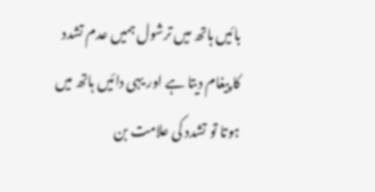بائیں ہاتھ میں ترشول ہمیں عدم تشدد کا پیغام دیتا ہے اور یہی دائیں ہاتھ میں ہوتا تو تشدد کی علامت بن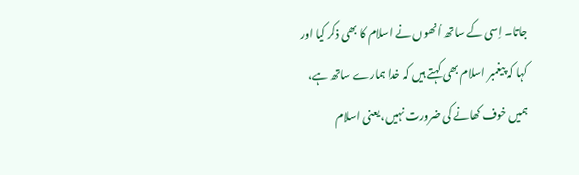جاتا۔ اِسی کے ساتھ اُنھوں نے اسلام کا بھی ذکر کیا اور کہا کہ پیغمبر اسلام بھی کہتے ہیں کہ خدا ہمارے ساتھ ہے، ہمیں خوف کھانے کی ضرورت نہیں، یعنی اسلام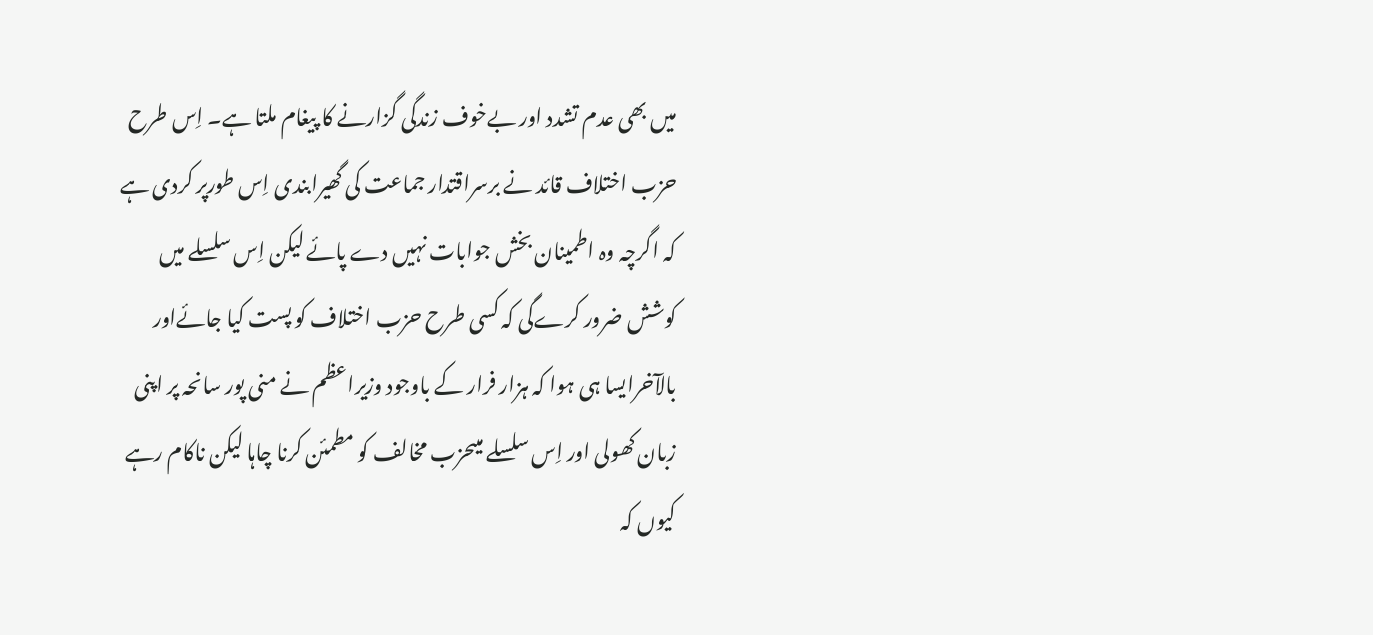میں بھی عدم تشدد اور بےخوف زندگی گزارنے کا پیغام ملتا ہے۔ اِس طرح حزب اختلاف قائد نے برسراقتدار جماعت کی گھیرابندی اِس طورپر کردی ہے کہ اگرچہ وہ اطمینان بخش جوابات نہیں دے پائے لیکن اِس سلسلے میں کوشش ضرور کرےگی کہ کسی طرح حزب اختلاف کو پست کیا جائےاور بالآخرایسا ہی ہوا کہ ہزار فرار کے باوجود وزیراعظم نے منی پور سانحہ پر اپنی زبان کھولی اور اِس سلسلے میںحزب مخالف کو مطمئن کرنا چاہا لیکن ناکام رہے کیوں کہ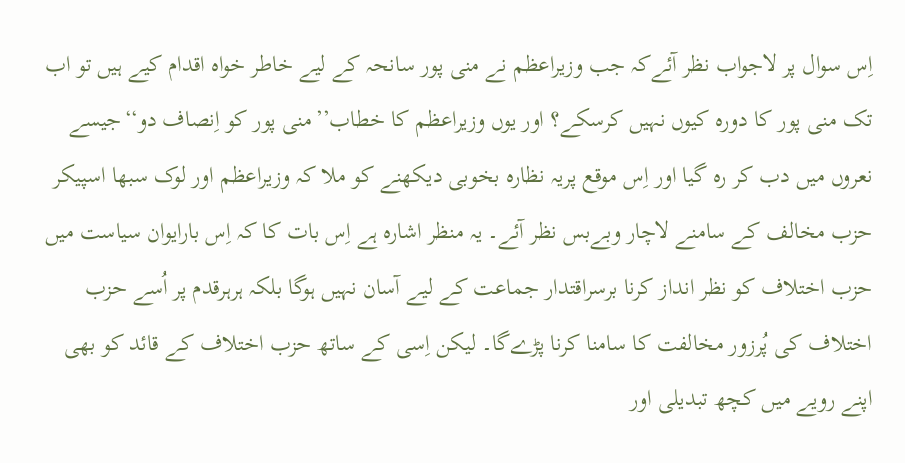اِس سوال پر لاجواب نظر آئےکہ جب وزیراعظم نے منی پور سانحہ کے لیے خاطر خواہ اقدام کیے ہیں تو اب تک منی پور کا دورہ کیوں نہیں کرسکے؟ اور یوں وزیراعظم کا خطاب’’منی پور کو اِنصاف دو‘‘جیسے نعروں میں دب کر رہ گیا اور اِس موقع پریہ نظارہ بخوبی دیکھنے کو ملا کہ وزیراعظم اور لوک سبھا اسپیکر حزب مخالف کے سامنے لاچار وبےبس نظر آئے۔ یہ منظر اشارہ ہے اِس بات کا کہ اِس بارایوان سیاست میں حزب اختلاف کو نظر انداز کرنا برسراقتدار جماعت کے لیے آسان نہیں ہوگا بلکہ ہرہرقدم پر اُسے حزب اختلاف کی پُرزور مخالفت کا سامنا کرنا پڑےگا۔ لیکن اِسی کے ساتھ حزب اختلاف کے قائد کو بھی اپنے رویے میں کچھ تبدیلی اور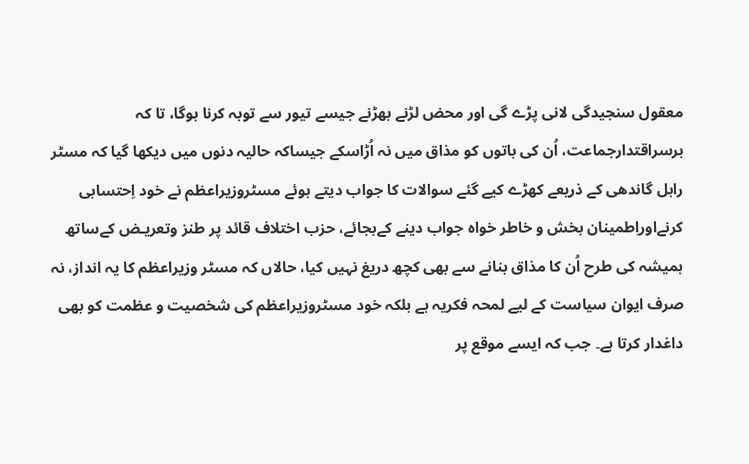معقول سنجیدگی لانی پڑے گی اور محض لڑنے بھڑنے جیسے تیور سے توبہ کرنا ہوگا، تا کہ برسراقتدارجماعت، اُن کی باتوں کو مذاق میں نہ اُڑاسکے جیساکہ حالیہ دنوں میں دیکھا گیا کہ مسٹر راہل گاندھی کے ذریعے کھڑے کیے گئے سوالات کا جواب دیتے ہوئے مسٹروزیراعظم نے خود اِحتسابی کرنےاوراِطمینان بخش و خاطر خواہ جواب دینے کےبجائے، حزب اختلاف قائد پر طنز وتعریـض کےساتھ ہمیشہ کی طرح اُن کا مذاق بنانے سے بھی کچھ دریغ نہیں کیا، حالاں کہ مسٹر وزیراعظم کا یہ انداز، نہ صرف ایوان سیاست کے لیے لمحہ فکریہ ہے بلکہ خود مسٹروزیراعظم کی شخصیت و عظمت کو بھی داغدار کرتا ہے۔ جب کہ ایسے موقع پر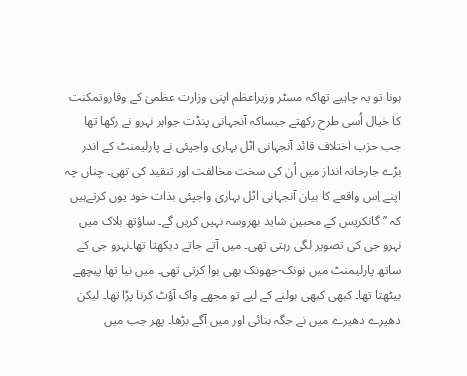ہونا تو یہ چاہیے تھاکہ مسٹر وزیراعظم اپنی وزارت عظمیٰ کے وقاروتمکنت کا خیال اُسی طرح رکھتے جیساکہ آنجہانی پنڈت جواہر نہرو نے رکھا تھا جب حزب اختلاف قائد آنجہانی اٹل بہاری واجپئی نے پارلیمنٹ کے اندر بڑے جارحانہ انداز میں اُن کی سخت مخالفت اور تنقید کی تھی۔ چناں چہ اپنے اِس واقعے کا بیان آنجہانی اٹل بہاری واجپئی بذات خود یوں کرتےہیں کہ ’’ گانکریس کے محبین شاید بھروسہ نہیں کریں گے۔ ساؤتھ بلاک میں نہرو جی کی تصویر لگی رہتی تھی۔ میں آتے جاتے دیکھتا تھا۔نہرو جی کے ساتھ پارلیمنٹ میں نونک-جھونک بھی ہوا کرتی تھی۔ میں نیا تھا پیچھے بیٹھتا تھا۔ کبھی کبھی بولنے کے لیے تو مجھے واک آؤٹ کرنا پڑا تھا۔ لیکن دھیرے دھیرے میں نے جگہ بنائی اور میں آگے بڑھا۔ پھر جب میں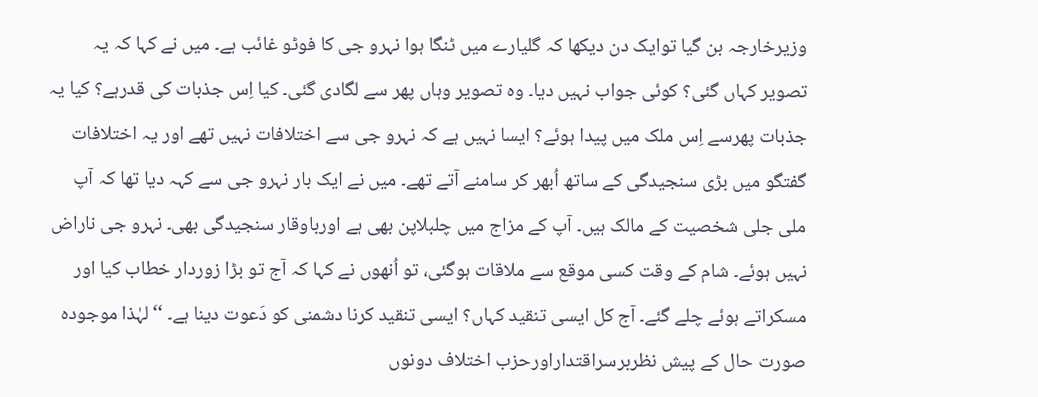وزیرخارجہ بن گیا توایک دن دیکھا کہ گلیارے میں ٹنگا ہوا نہرو جی کا فوٹو غائب ہے۔ میں نے کہا کہ یہ تصویر کہاں گئی؟ کوئی جواب نہیں دیا۔ وہ تصویر وہاں پھر سے لگادی گئی۔ کیا اِس جذبات کی قدرہے؟ کیا یہ جذبات پھرسے اِس ملک میں پیدا ہوئے؟ ایسا نہیں ہے کہ نہرو جی سے اختلافات نہیں تھے اور یہ اختلافات گفتگو میں بڑی سنجیدگی کے ساتھ اُبھر کر سامنے آتے تھے۔ میں نے ایک بار نہرو جی سے کہہ دیا تھا کہ آپ ملی جلی شخصیت کے مالک ہیں۔ آپ کے مزاج میں چلبلاپن بھی ہے اورباوقار سنجیدگی بھی۔ نہرو جی ناراض نہیں ہوئے۔ شام کے وقت کسی موقع سے ملاقات ہوگئی، تو اُنھوں نے کہا کہ آج تو بڑا زوردار خطاب کیا اور مسکراتے ہوئے چلے گئے۔ آج کل ایسی تنقید کہاں؟ ایسی تنقید کرنا دشمنی کو دَعوت دینا ہے۔ ‘‘ لہٰذا موجودہ صورت حال کے پیش نظربرسراقتداراورحزب اختلاف دونوں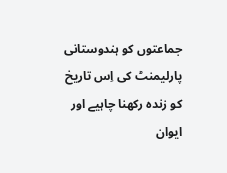جماعتوں کو ہندوستانی پارلیمنٹ کی اِس تاریخ کو زندہ رکھنا چاہیے اور ایوان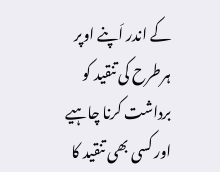کے اندر اَپنے اوپر ہرطرح کی تنقید کو برداشت کرنا چاہیے اور کسی بھی تنقید کا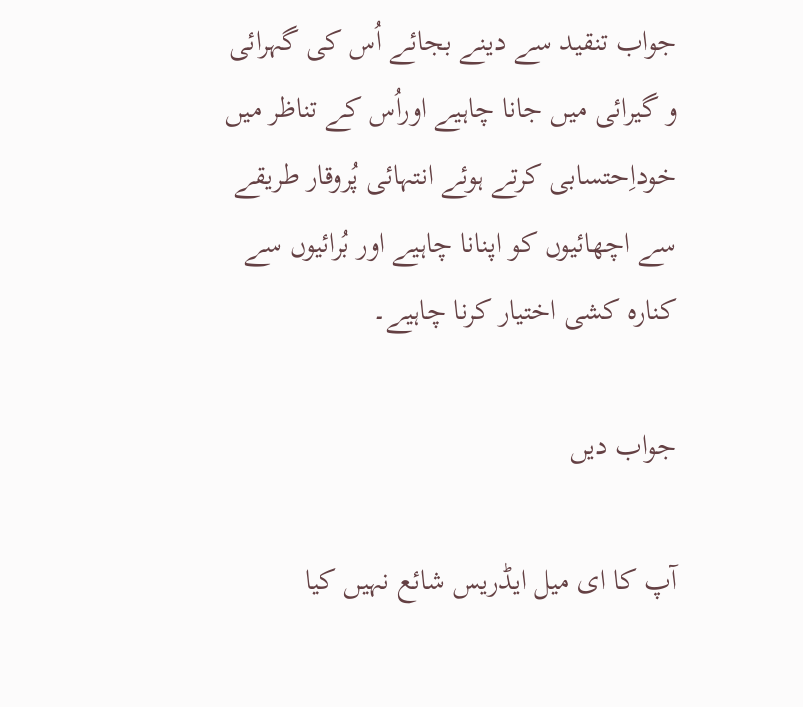جواب تنقید سے دینے بجائے اُس کی گہرائی و گیرائی میں جانا چاہیے اوراُس کے تناظر میں خوداِحتسابی کرتے ہوئے انتہائی پُروقار طریقے سے اچھائیوں کو اپنانا چاہیے اور بُرائیوں سے کنارہ کشی اختیار کرنا چاہیے۔

جواب دیں

آپ کا ای میل ایڈریس شائع نہیں کیا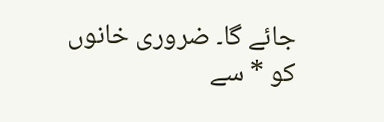جائے گا۔ ضروری خانوں کو * سے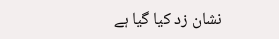نشان زد کیا گیا ہے